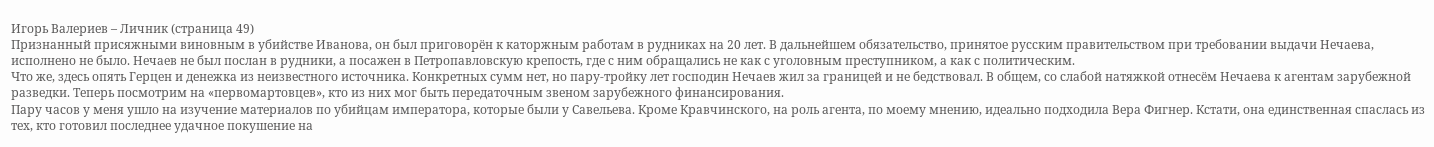Игорь Валериев – Личник (страница 49)
Признанный присяжными виновным в убийстве Иванова, он был приговорён к каторжным работам в рудниках на 20 лет. В дальнейшем обязательство, принятое русским правительством при требовании выдачи Нечаева, исполнено не было. Нечаев не был послан в рудники, а посажен в Петропавловскую крепость, где с ним обращались не как с уголовным преступником, а как с политическим.
Что же, здесь опять Герцен и денежка из неизвестного источника. Конкретных сумм нет, но пару-тройку лет господин Нечаев жил за границей и не бедствовал. В общем, со слабой натяжкой отнесём Нечаева к агентам зарубежной разведки. Теперь посмотрим на «первомартовцев», кто из них мог быть передаточным звеном зарубежного финансирования.
Пару часов у меня ушло на изучение материалов по убийцам императора, которые были у Савельева. Кроме Кравчинского, на роль агента, по моему мнению, идеально подходила Вера Фигнер. Кстати, она единственная спаслась из тех, кто готовил последнее удачное покушение на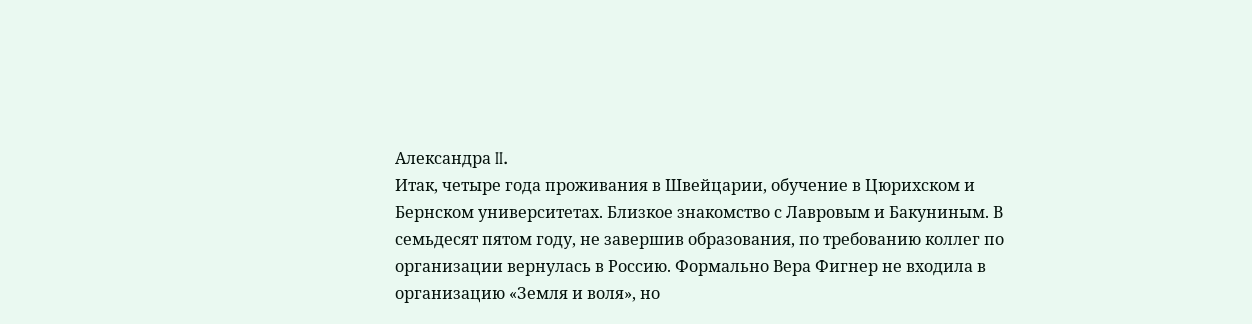Александра II.
Итак, четыре года проживания в Швейцарии, обучение в Цюрихском и Бернском университетах. Близкое знакомство с Лавровым и Бакуниным. В семьдесят пятом году, не завершив образования, по требованию коллег по организации вернулась в Россию. Формально Вера Фигнер не входила в организацию «Земля и воля», но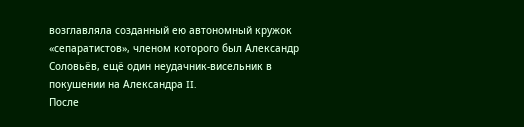возглавляла созданный ею автономный кружок «сепаратистов», членом которого был Александр Соловьёв, ещё один неудачник-висельник в покушении на Александра II.
После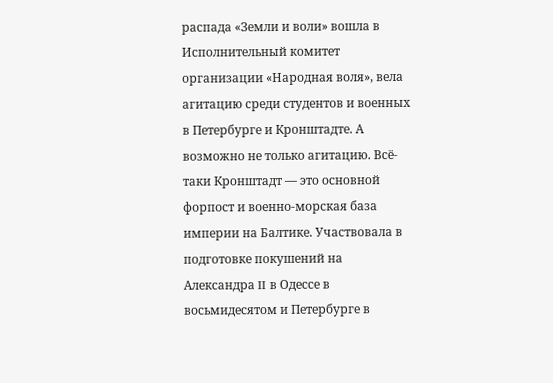распада «Земли и воли» вошла в Исполнительный комитет организации «Народная воля», вела агитацию среди студентов и военных в Петербурге и Кронштадте. А возможно не только агитацию. Всё-таки Кронштадт — это основной форпост и военно-морская база империи на Балтике. Участвовала в подготовке покушений на Александра II в Одессе в восьмидесятом и Петербурге в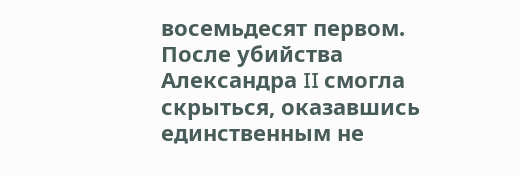восемьдесят первом. После убийства Александра II смогла скрыться, оказавшись единственным не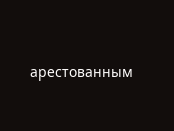арестованным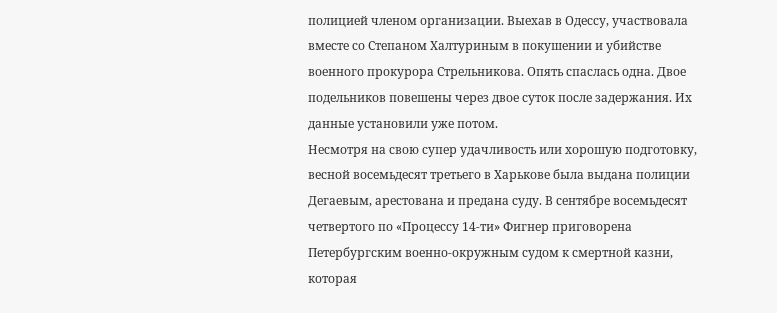полицией членом организации. Выехав в Одессу, участвовала вместе со Степаном Халтуриным в покушении и убийстве военного прокурора Стрельникова. Опять спаслась одна. Двое подельников повешены через двое суток после задержания. Их данные установили уже потом.
Несмотря на свою супер удачливость или хорошую подготовку, весной восемьдесят третьего в Харькове была выдана полиции Дегаевым, арестована и предана суду. В сентябре восемьдесят четвертого по «Процессу 14-ти» Фигнер приговорена Петербургским военно-окружным судом к смертной казни, которая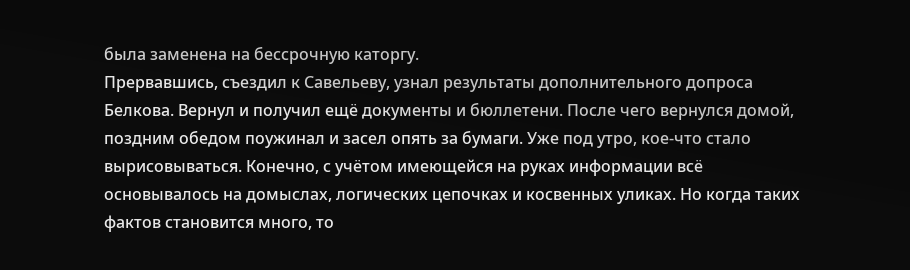была заменена на бессрочную каторгу.
Прервавшись, съездил к Савельеву, узнал результаты дополнительного допроса Белкова. Вернул и получил ещё документы и бюллетени. После чего вернулся домой, поздним обедом поужинал и засел опять за бумаги. Уже под утро, кое-что стало вырисовываться. Конечно, с учётом имеющейся на руках информации всё основывалось на домыслах, логических цепочках и косвенных уликах. Но когда таких фактов становится много, то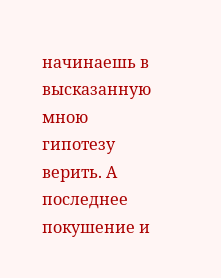начинаешь в высказанную мною гипотезу верить. А последнее покушение и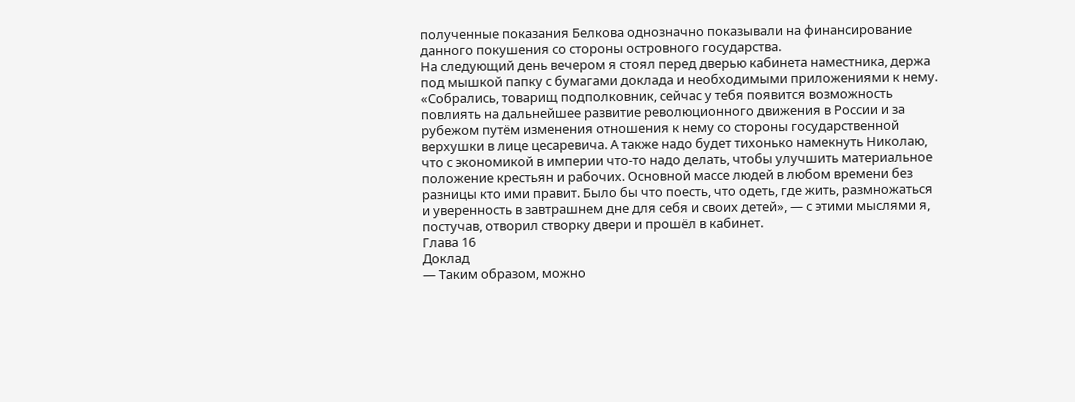полученные показания Белкова однозначно показывали на финансирование данного покушения со стороны островного государства.
На следующий день вечером я стоял перед дверью кабинета наместника, держа под мышкой папку с бумагами доклада и необходимыми приложениями к нему.
«Собрались, товарищ подполковник, сейчас у тебя появится возможность повлиять на дальнейшее развитие революционного движения в России и за рубежом путём изменения отношения к нему со стороны государственной верхушки в лице цесаревича. А также надо будет тихонько намекнуть Николаю, что с экономикой в империи что-то надо делать, чтобы улучшить материальное положение крестьян и рабочих. Основной массе людей в любом времени без разницы кто ими правит. Было бы что поесть, что одеть, где жить, размножаться и уверенность в завтрашнем дне для себя и своих детей», — с этими мыслями я, постучав, отворил створку двери и прошёл в кабинет.
Глава 16
Доклад
— Таким образом, можно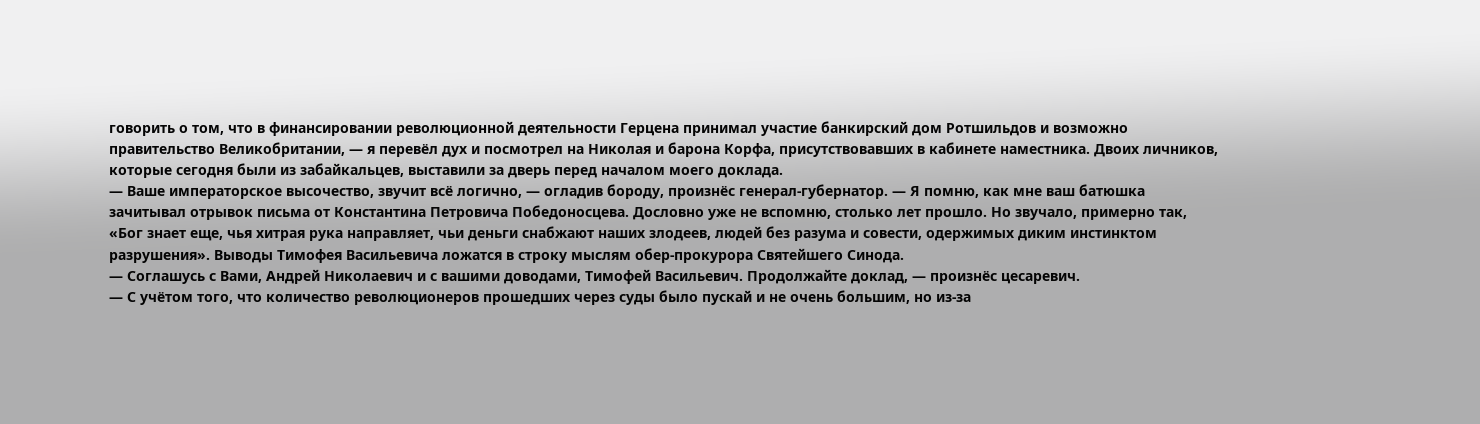говорить о том, что в финансировании революционной деятельности Герцена принимал участие банкирский дом Ротшильдов и возможно правительство Великобритании, — я перевёл дух и посмотрел на Николая и барона Корфа, присутствовавших в кабинете наместника. Двоих личников, которые сегодня были из забайкальцев, выставили за дверь перед началом моего доклада.
— Ваше императорское высочество, звучит всё логично, — огладив бороду, произнёс генерал-губернатор. — Я помню, как мне ваш батюшка зачитывал отрывок письма от Константина Петровича Победоносцева. Дословно уже не вспомню, столько лет прошло. Но звучало, примерно так, «Бог знает еще, чья хитрая рука направляет, чьи деньги снабжают наших злодеев, людей без разума и совести, одержимых диким инстинктом разрушения». Выводы Тимофея Васильевича ложатся в строку мыслям обер-прокурора Святейшего Синода.
— Соглашусь с Вами, Андрей Николаевич и с вашими доводами, Тимофей Васильевич. Продолжайте доклад, — произнёс цесаревич.
— С учётом того, что количество революционеров прошедших через суды было пускай и не очень большим, но из-за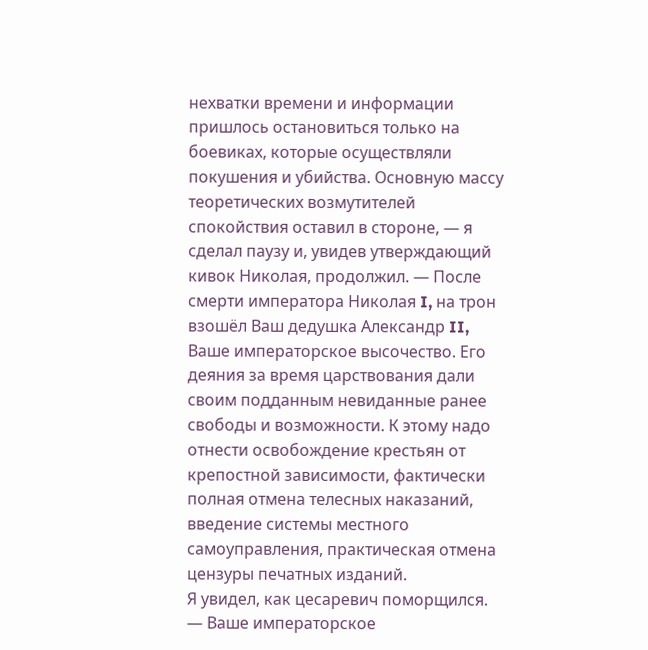нехватки времени и информации пришлось остановиться только на боевиках, которые осуществляли покушения и убийства. Основную массу теоретических возмутителей спокойствия оставил в стороне, — я сделал паузу и, увидев утверждающий кивок Николая, продолжил. — После смерти императора Николая I, на трон взошёл Ваш дедушка Александр II, Ваше императорское высочество. Его деяния за время царствования дали своим подданным невиданные ранее свободы и возможности. К этому надо отнести освобождение крестьян от крепостной зависимости, фактически полная отмена телесных наказаний, введение системы местного самоуправления, практическая отмена цензуры печатных изданий.
Я увидел, как цесаревич поморщился.
— Ваше императорское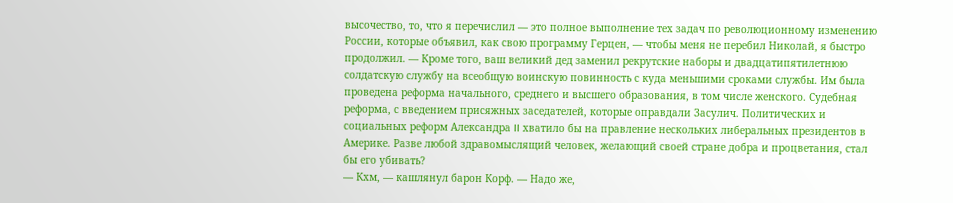высочество, то, что я перечислил — это полное выполнение тех задач по революционному изменению России, которые объявил, как свою программу Герцен, — чтобы меня не перебил Николай, я быстро продолжил. — Кроме того, ваш великий дед заменил рекрутские наборы и двадцатипятилетнюю солдатскую службу на всеобщую воинскую повинность с куда меньшими сроками службы. Им была проведена реформа начального, среднего и высшего образования, в том числе женского. Судебная реформа, с введением присяжных заседателей, которые оправдали Засулич. Политических и социальных реформ Александра II хватило бы на правление нескольких либеральных президентов в Америке. Разве любой здравомыслящий человек, желающий своей стране добра и процветания, стал бы его убивать?
— Кхм, — кашлянул барон Корф. — Надо же,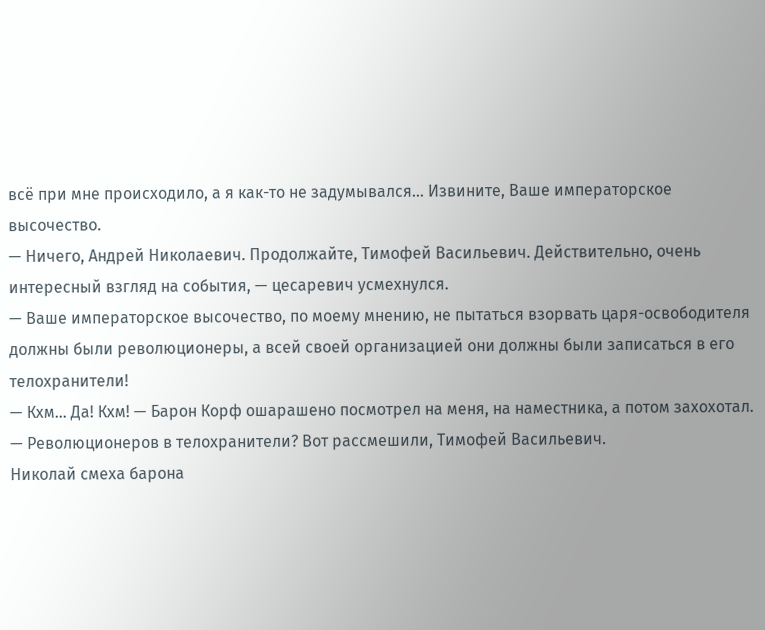всё при мне происходило, а я как-то не задумывался… Извините, Ваше императорское высочество.
— Ничего, Андрей Николаевич. Продолжайте, Тимофей Васильевич. Действительно, очень интересный взгляд на события, — цесаревич усмехнулся.
— Ваше императорское высочество, по моему мнению, не пытаться взорвать царя-освободителя должны были революционеры, а всей своей организацией они должны были записаться в его телохранители!
— Кхм… Да! Кхм! — Барон Корф ошарашено посмотрел на меня, на наместника, а потом захохотал. — Революционеров в телохранители? Вот рассмешили, Тимофей Васильевич.
Николай смеха барона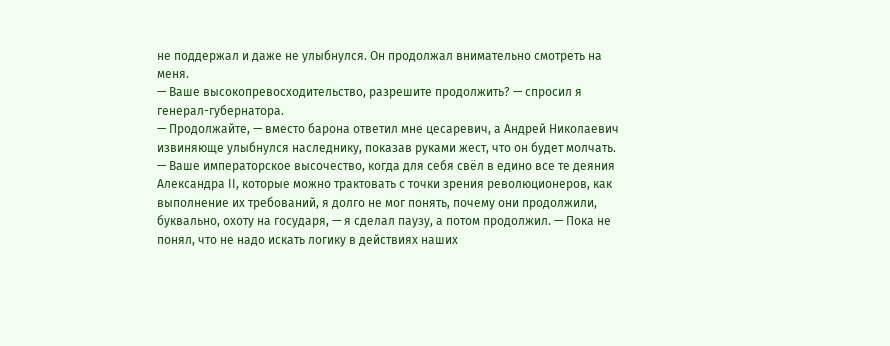не поддержал и даже не улыбнулся. Он продолжал внимательно смотреть на меня.
— Ваше высокопревосходительство, разрешите продолжить? — спросил я генерал-губернатора.
— Продолжайте, — вместо барона ответил мне цесаревич, а Андрей Николаевич извиняюще улыбнулся наследнику, показав руками жест, что он будет молчать.
— Ваше императорское высочество, когда для себя свёл в едино все те деяния Александра II, которые можно трактовать с точки зрения революционеров, как выполнение их требований, я долго не мог понять, почему они продолжили, буквально, охоту на государя, — я сделал паузу, а потом продолжил. — Пока не понял, что не надо искать логику в действиях наших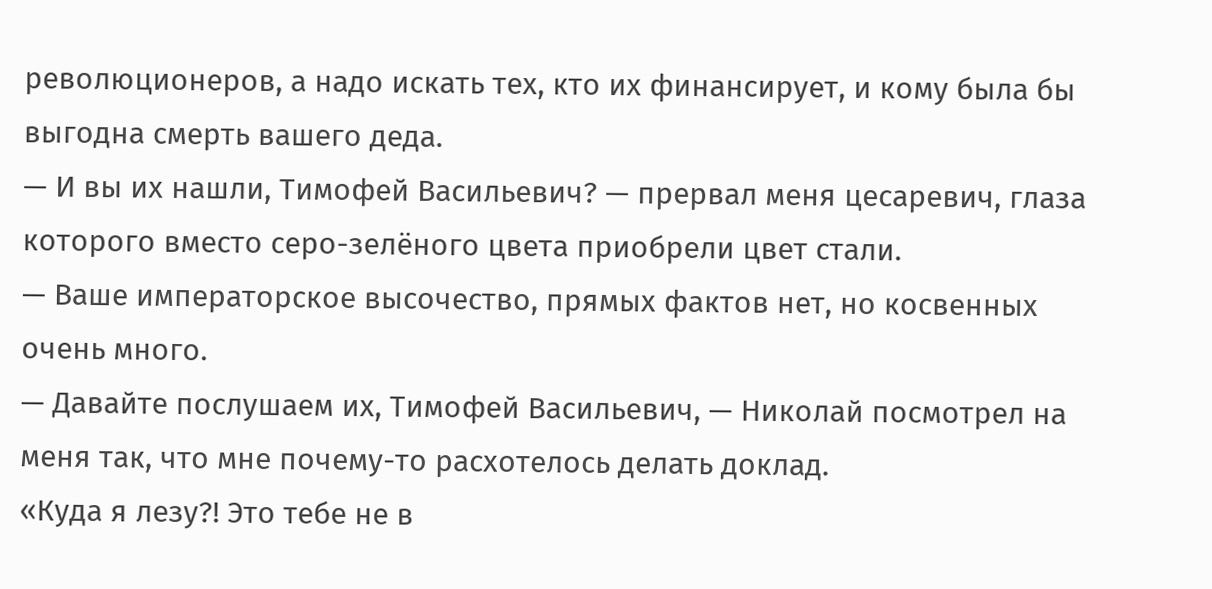революционеров, а надо искать тех, кто их финансирует, и кому была бы выгодна смерть вашего деда.
— И вы их нашли, Тимофей Васильевич? — прервал меня цесаревич, глаза которого вместо серо-зелёного цвета приобрели цвет стали.
— Ваше императорское высочество, прямых фактов нет, но косвенных очень много.
— Давайте послушаем их, Тимофей Васильевич, — Николай посмотрел на меня так, что мне почему-то расхотелось делать доклад.
«Куда я лезу?! Это тебе не в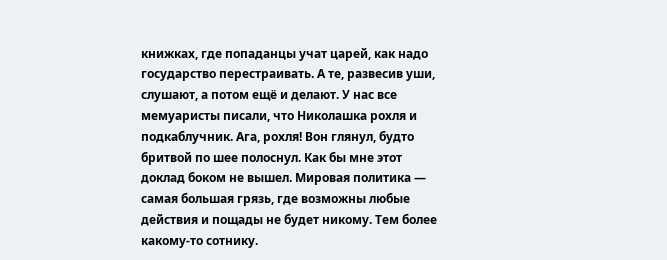книжках, где попаданцы учат царей, как надо государство перестраивать. А те, развесив уши, слушают, а потом ещё и делают. У нас все мемуаристы писали, что Николашка рохля и подкаблучник. Ага, рохля! Вон глянул, будто бритвой по шее полоснул. Как бы мне этот доклад боком не вышел. Мировая политика — самая большая грязь, где возможны любые действия и пощады не будет никому. Тем более какому-то сотнику.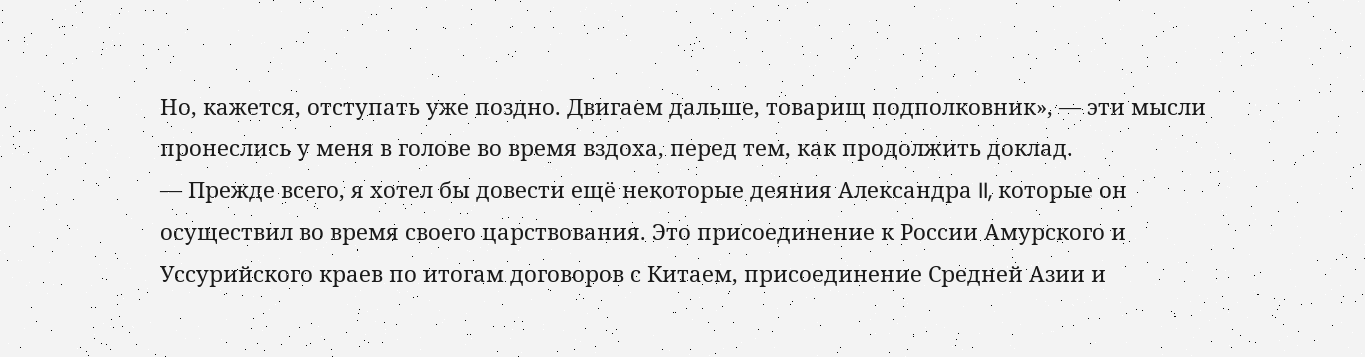Но, кажется, отступать уже поздно. Двигаем дальше, товарищ подполковник», — эти мысли пронеслись у меня в голове во время вздоха, перед тем, как продолжить доклад.
— Прежде всего, я хотел бы довести ещё некоторые деяния Александра II, которые он осуществил во время своего царствования. Это присоединение к России Амурского и Уссурийского краев по итогам договоров с Китаем, присоединение Средней Азии и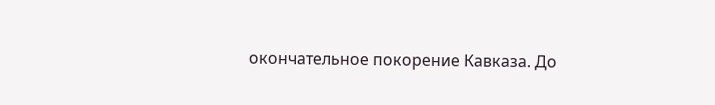окончательное покорение Кавказа. До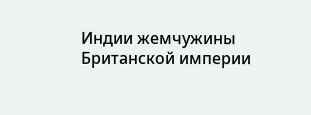Индии жемчужины Британской империи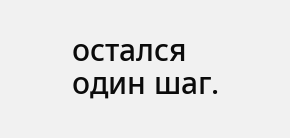остался один шаг.